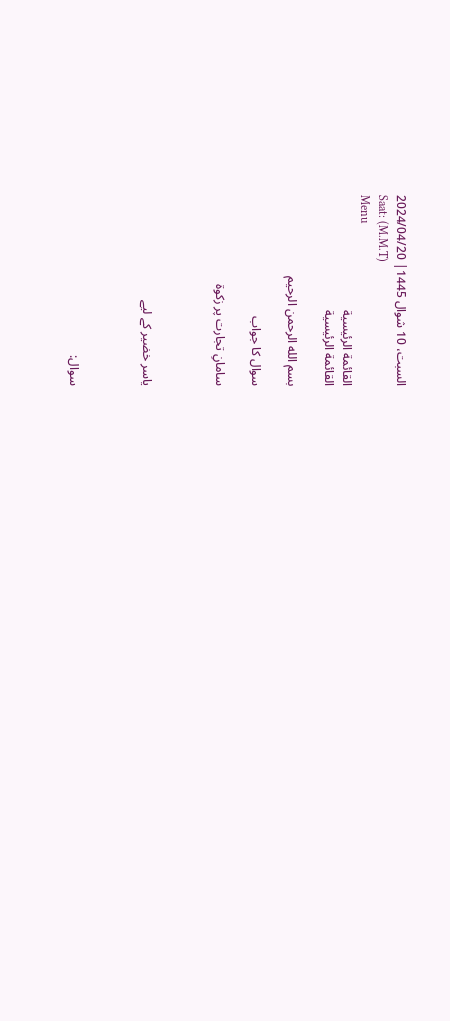السبت، 10 شوال 1445| 2024/04/20
Saat: (M.M.T)
Menu
القائمة الرئيسية
القائمة الرئيسية

بسم الله الرحمن الرحيم

سوال کا جواب

سامانِ تجارت پر زکوۃ



ياسر خضير کے لیے



سوال: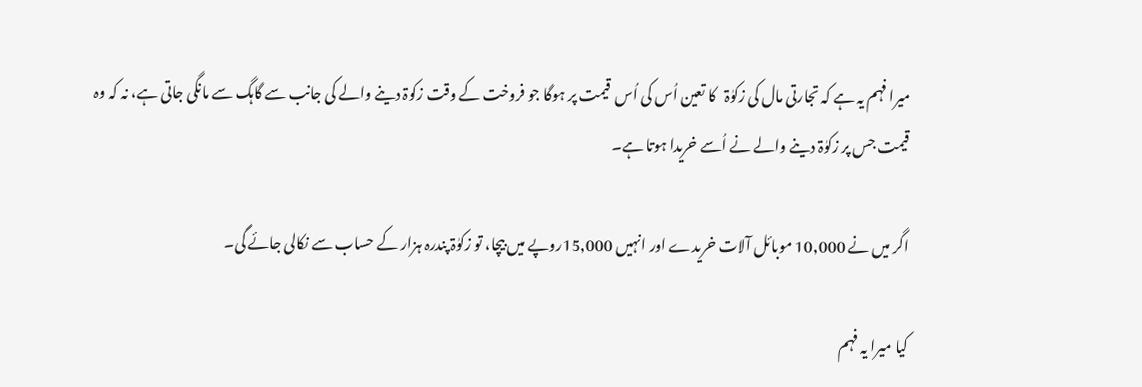میرا فہم یہ ہے کہ تجارتی مال کی زکوٰۃ   کا تعین اُس کی اُس  قیمت پر ہوگا جو فروخت کے وقت زکوۃ دینے والے کی جانب سے گاہگ سے مانگی جاتی ہے، نہ کہ وہ قیمت جس پر زکوٰۃ دینے والے نے اُسے خریدا ہوتا ہے۔

اگر میں نے 10,000 موبائل آلات خریدے اور انہیں 15,000روپے میں بیچا، تو زکوٰۃ پندرہ ہزار کے حساب سے نکالی جائے گی۔

کیا میرا یہ فہم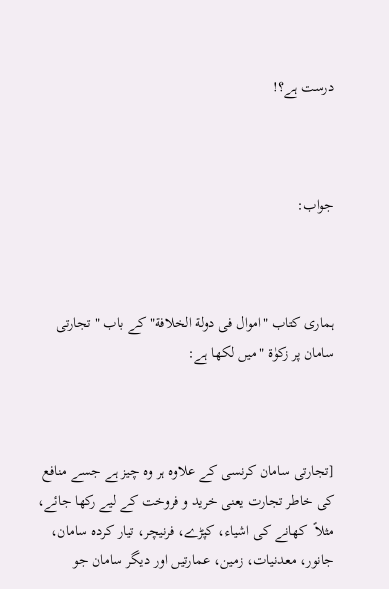درست ہے؟!



جواب:



ہماری کتاب "اموال فی دولة الخلافة" کے باب " تجارتی سامان پر زکوٰۃ "میں لکھا ہے:



[تجارتی سامان کرنسی کے علاوہ ہر وہ چیز ہے جسے منافع کی خاطر تجارت یعنی خرید و فروخت کے لیے رکھا جائے، مثلاً  کھانے کی اشیاء، کپڑے، فرنیچر، تیار کردہ سامان، جانور، معدنیات، زمین، عمارتیں اور دیگر سامان جو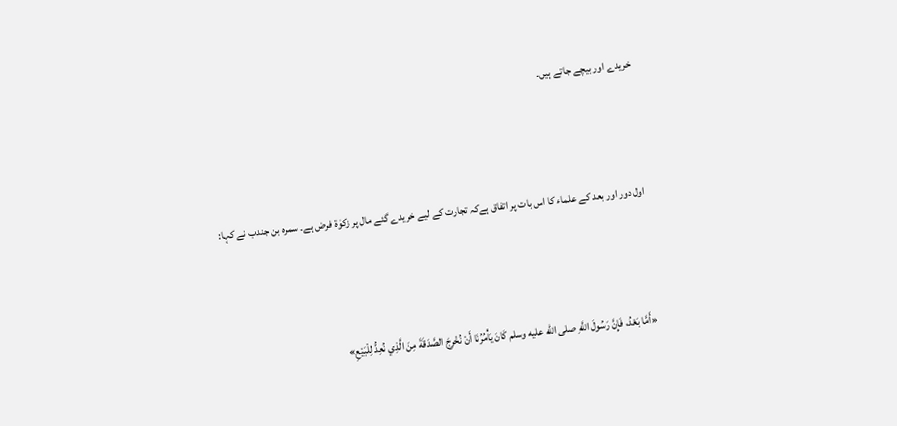خریدے اور بیچے جاتے ہیں۔



اول دور اور بعد کے علماء کا اس بات پر اتفاق ہےکہ تجارت کے لیے خریدے گئے مال پر زکوٰۃ فرض ہے۔ سمرہ بن جندب نے کہا:



«أَمَّا بَعْدُ، فَإِنَّ رَسُولَ اللَّهِ صلى الله عليه وسلم كَانَ يَأْمُرُنَا أَنْ نُخْرِجَ الصَّدَقَةَ مِنَ الَّذِي نُعِدُّ لِلْبَيْعِ»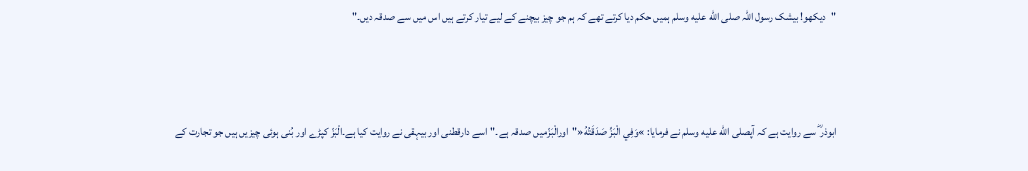"دیکھو! بیشک رسول اللہ صلى الله عليه وسلم ہمیں حکم دیا کرتے تھے کہ ہم جو چیز بیچنے کے لیے تیار کرتے ہیں اس میں سے صدقہ دیں۔"



ابوذر ؓ سے روایت ہے کہ آپصلى الله عليه وسلم نے فرمایا: »وَفِي الْبَزِّ صَدَقَتُهُ«"اورالْبَزّمیں صدقہ ہے۔"اسے دارقطنی اور بیہقی نے روایت کیا ہے۔الْبَزّ کپڑے اور بُنی ہوئی چیزیں ہیں جو تجارت کے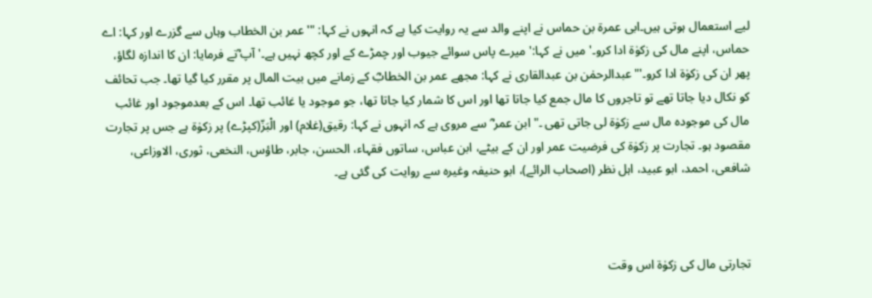لیے استعمال ہوتی ہیں۔ابی عمرة بن حماس نے اپنے والد سے یہ روایت کیا ہے کہ انہوں نے کہا: "'عمر بن الخطاب وہاں سے گزرے اور کہا: اے حماس، اپنے مال کی زکوٰۃ ادا کرو۔' میں نے کہا:' میرے پاس سوائے جیوب اور چمڑے کے اور کچھ نہیں ہے۔' آپ ؓنے فرمایا: ان کا اندازہ لگاؤ، پھر ان کی زکوٰۃ ادا کرو۔'"عبدالرحمٰن بن عبدالقاری نے کہا: مجھے عمر بن الخطابؓ کے زمانے میں بیت المال پر مقرر کیا گیا تھا۔ جب تحائف کو نکال دیا جاتا تھے تو تاجروں کا مال جمع کیا جاتا تھا اور اس کا شمار کیا جاتا تھا، جو موجود یا غائب تھا۔ اس کے بعدموجود اور غائب مال کی موجودہ مال سے زکوٰۃ لی جاتی تھی ۔"ابن عمر ؓ سے مروی ہے کہ انہوں نے کہا: رقیق(غلام) اور الْبَزّ(کپڑے) پر زکوٰۃ ہے جس پر تجارت مقصود ہو۔ تجارت پر زکوٰۃ کی فرضیت عمر اور ان کے بیٹے، ابن عباس، ساتوں فقہاء، الحسن، جابر، طاؤس، النخعی، ثوری، الاوزاعی، شافعی، احمد، ابو عبید، اہل نظر (اصحاب الرائے)، ابو حنیفہ وغیرہ سے روایت کی گئی ہے۔



تجارتی مال کی زکوٰۃ اس وقت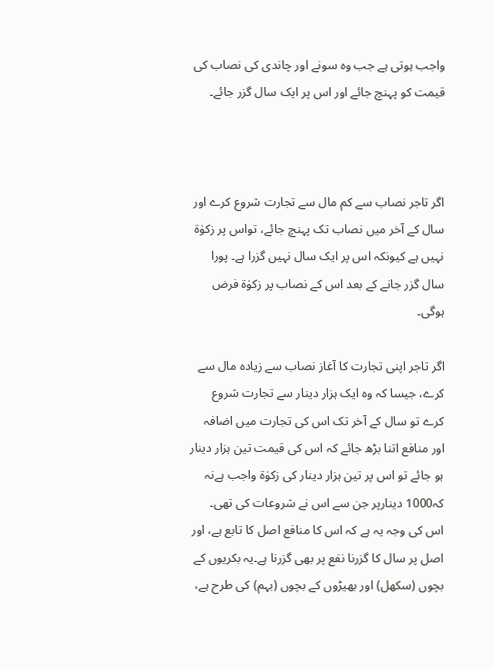واجب ہوتی ہے جب وہ سونے اور چاندی کی نصاب کی قیمت کو پہنچ جائے اور اس پر ایک سال گزر جائے۔



اگر تاجر نصاب سے کم مال سے تجارت شروع کرے اور سال کے آخر میں نصاب تک پہنچ جائے، تواس پر زکوٰۃ نہیں ہے کیونکہ اس پر ایک سال نہیں گزرا ہے۔ پورا سال گزر جانے کے بعد اس کے نصاب پر زکوٰۃ فرض ہوگی۔

اگر تاجر اپنی تجارت کا آغاز نصاب سے زیادہ مال سے کرے، جیسا کہ وہ ایک ہزار دینار سے تجارت شروع کرے تو سال کے آخر تک اس کی تجارت میں اضافہ اور منافع اتنا بڑھ جائے کہ اس کی قیمت تین ہزار دینار ہو جائے تو اس پر تین ہزار دینار کی زکوٰۃ واجب ہےنہ کہ1000 دینارپر جن سے اس نے شروعات کی تھی۔ اس کی وجہ یہ ہے کہ اس کا منافع اصل کا تابع ہے، اور اصل پر سال کا گزرنا نفع پر بھی گزرنا ہے۔یہ بکریوں کے بچوں (سکھل) اور بھیڑوں کے بچوں (بہم) کی طرح ہے،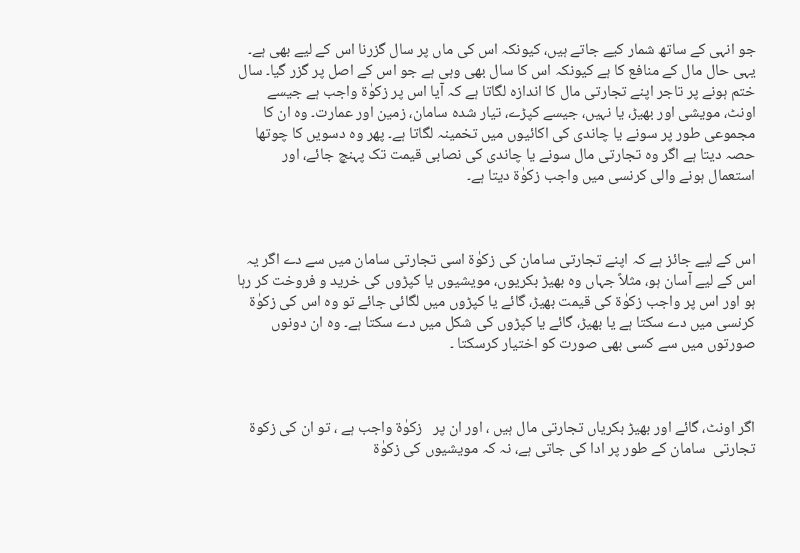جو انہی کے ساتھ شمار کیے جاتے ہیں، کیونکہ اس کی ماں پر سال گزرنا اس کے لیے بھی ہے۔ یہی حال مال کے منافع کا ہے کیونکہ اس کا سال بھی وہی ہے جو اس کے اصل پر گزر گیا۔ سال ختم ہونے پر تاجر اپنے تجارتی مال کا اندازہ لگاتا ہے کہ آیا اس پر زکوٰۃ واجب ہے جیسے اونٹ، مویشی اور بھیڑ، یا نہیں، جیسے کپڑے، تیار شدہ سامان، زمین اور عمارت۔ وہ ان کا مجموعی طور پر سونے یا چاندی کی اکائیوں میں تخمینہ لگاتا ہے۔ پھر وہ دسویں کا چوتھا حصہ دیتا ہے اگر وہ تجارتی مال سونے یا چاندی کی نصابی قیمت تک پہنچ جائے، اور استعمال ہونے والی کرنسی میں واجب زکوٰۃ دیتا ہے۔



اس کے لیے جائز ہے کہ اپنے تجارتی سامان کی زکوٰۃ اسی تجارتی سامان میں سے دے اگر یہ اس کے لیے آسان ہو، مثلاً جہاں وہ بھیڑ بکریوں، مویشیوں یا کپڑوں کی خرید و فروخت کر رہا ہو اور اس پر واجب زکوٰۃ کی قیمت بھیڑ، گائے یا کپڑوں میں لگائی جائے تو وہ اس کی زکوٰۃ کرنسی میں دے سکتا ہے یا بھیڑ، گائے یا کپڑوں کی شکل میں دے سکتا ہے۔ وہ ان دونوں صورتوں میں سے کسی بھی صورت کو اختیار کرسکتا ۔



اگر اونٹ، گائے اور بھیڑ بکریاں تجارتی مال ہیں ، اور ان پر   زکوٰۃ واجب ہے ، تو ان کی زکوۃ تجارتی  سامان کے طور پر ادا کی جاتی ہے، نہ کہ مویشیوں کی زکوٰۃ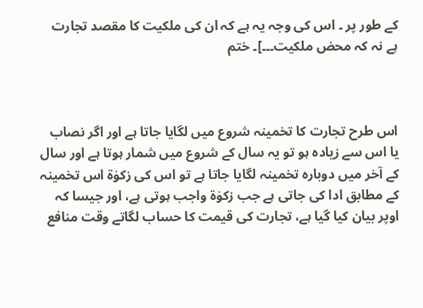کے طور پر ۔ اس کی وجہ یہ ہے کہ ان کی ملکیت کا مقصد تجارت ہے نہ کہ محض ملکیت۔۔۔]۔ ختم



اس طرح تجارت کا تخمینہ شروع میں لگایا جاتا ہے اور اگر نصاب یا اس سے زیادہ ہو تو یہ سال کے شروع میں شمار ہوتا ہے اور سال کے آخر میں دوبارہ تخمینہ لگایا جاتا ہے تو اس کی زکوٰۃ اس تخمینہ کے مطابق ادا کی جاتی ہے جب زکوٰۃ واجب ہوتی ہے، اور جیسا کہ اوپر بیان کیا گیا ہے، تجارت کی قیمت کا حساب لگاتے وقت منافع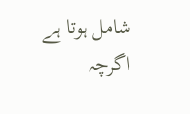شامل ہوتا ہے اگرچہ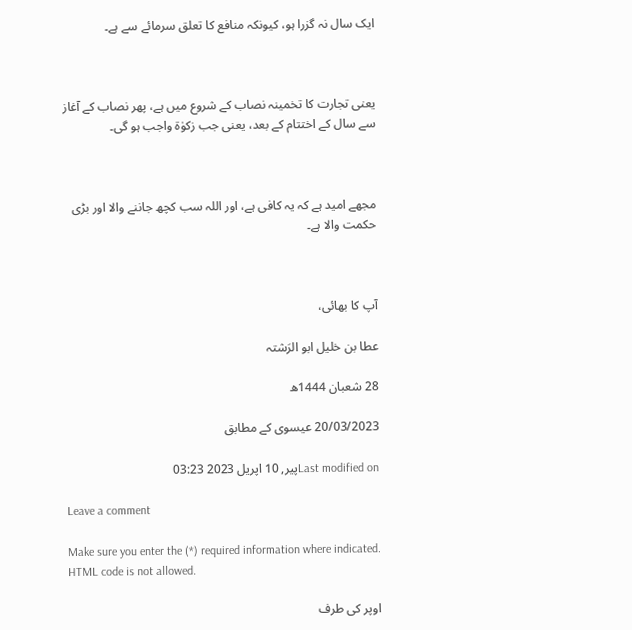ایک سال نہ گزرا ہو، کیونکہ منافع کا تعلق سرمائے سے ہے۔



یعنی تجارت کا تخمینہ نصاب کے شروع میں ہے، پھر نصاب کے آغاز سے سال کے اختتام کے بعد، یعنی جب زکوٰۃ واجب ہو گی۔



مجھے امید ہے کہ یہ کافی ہے، اور اللہ سب کچھ جاننے والا اور بڑی حکمت والا ہے۔



آپ کا بھائی،

عطا بن خلیل ابو الرَشتہ

28 شعبان 1444ھ

20/03/2023 عیسوی کے مطابق

Last modified onپیر, 10 اپریل 2023 03:23

Leave a comment

Make sure you enter the (*) required information where indicated. HTML code is not allowed.

اوپر کی طرف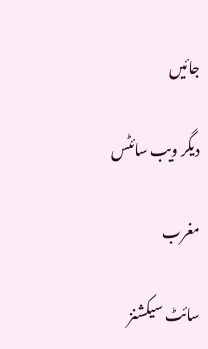جائیں

دیگر ویب سائٹس

مغرب

سائٹ سیکشنز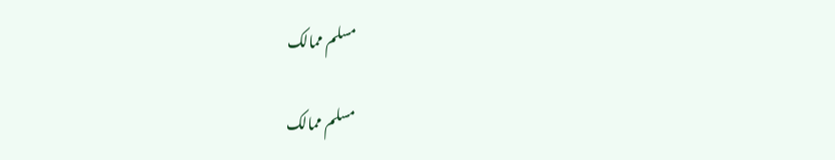مسلم ممالک

مسلم ممالک